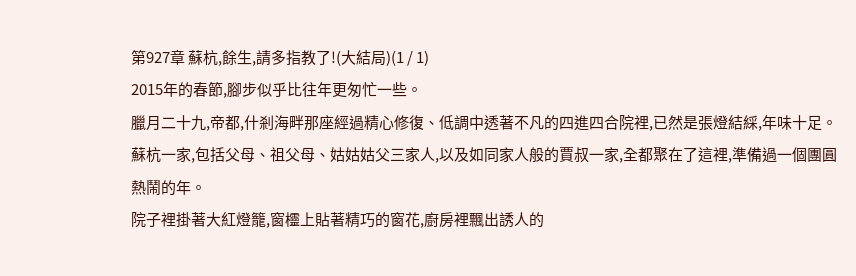第927章 蘇杭,餘生,請多指教了!(大結局)(1 / 1)
2015年的春節,腳步似乎比往年更匆忙一些。
臘月二十九,帝都,什剎海畔那座經過精心修復、低調中透著不凡的四進四合院裡,已然是張燈結綵,年味十足。
蘇杭一家,包括父母、祖父母、姑姑姑父三家人,以及如同家人般的賈叔一家,全都聚在了這裡,準備過一個團圓熱鬧的年。
院子裡掛著大紅燈籠,窗欞上貼著精巧的窗花,廚房裡飄出誘人的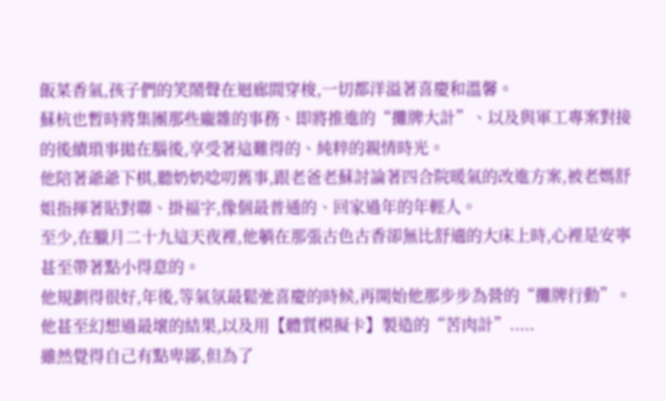飯菜香氣,孩子們的笑鬧聲在迴廊間穿梭,一切都洋溢著喜慶和溫馨。
蘇杭也暫時將集團那些龐雜的事務、即將推進的“攤牌大計”、以及與軍工專案對接的後續瑣事拋在腦後,享受著這難得的、純粹的親情時光。
他陪著爺爺下棋,聽奶奶唸叨舊事,跟老爸老蘇討論著四合院暖氣的改進方案,被老媽舒姐指揮著貼對聯、掛福字,像個最普通的、回家過年的年輕人。
至少,在臘月二十九這天夜裡,他躺在那張古色古香卻無比舒適的大床上時,心裡是安寧甚至帶著點小得意的。
他規劃得很好,年後,等氣氛最鬆弛喜慶的時候,再開始他那步步為營的“攤牌行動”。
他甚至幻想過最壞的結果,以及用【體質模擬卡】製造的“苦肉計”.....
雖然覺得自己有點卑鄙,但為了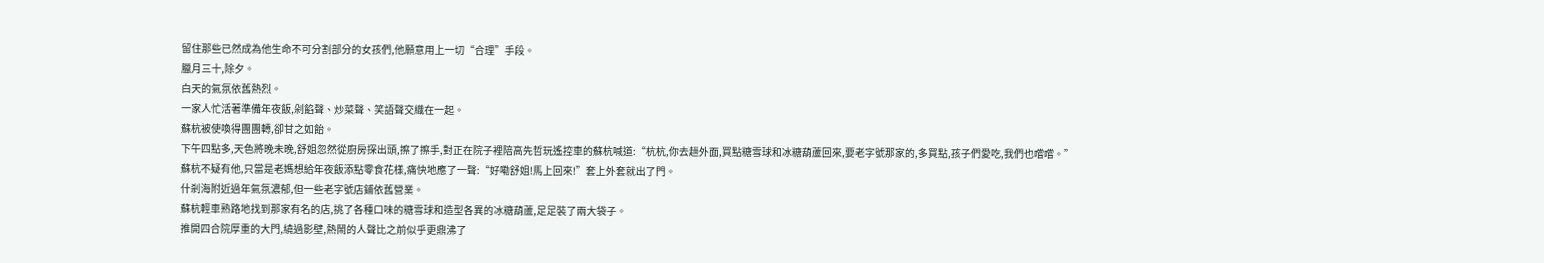留住那些已然成為他生命不可分割部分的女孩們,他願意用上一切“合理”手段。
臘月三十,除夕。
白天的氣氛依舊熱烈。
一家人忙活著準備年夜飯,剁餡聲、炒菜聲、笑語聲交織在一起。
蘇杭被使喚得團團轉,卻甘之如飴。
下午四點多,天色將晚未晚,舒姐忽然從廚房探出頭,擦了擦手,對正在院子裡陪高先哲玩遙控車的蘇杭喊道:“杭杭,你去趟外面,買點糖雪球和冰糖葫蘆回來,要老字號那家的,多買點,孩子們愛吃,我們也嚐嚐。”
蘇杭不疑有他,只當是老媽想給年夜飯添點零食花樣,痛快地應了一聲:“好嘞舒姐!馬上回來!”套上外套就出了門。
什剎海附近過年氣氛濃郁,但一些老字號店鋪依舊營業。
蘇杭輕車熟路地找到那家有名的店,挑了各種口味的糖雪球和造型各異的冰糖葫蘆,足足裝了兩大袋子。
推開四合院厚重的大門,繞過影壁,熱鬧的人聲比之前似乎更鼎沸了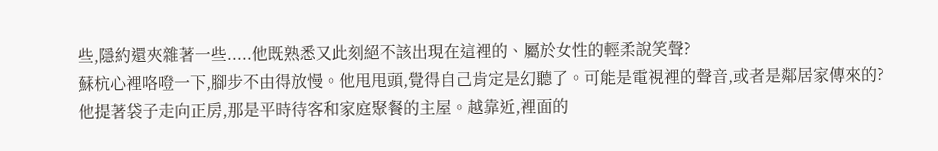些,隱約還夾雜著一些.....他既熟悉又此刻絕不該出現在這裡的、屬於女性的輕柔說笑聲?
蘇杭心裡咯噔一下,腳步不由得放慢。他甩甩頭,覺得自己肯定是幻聽了。可能是電視裡的聲音,或者是鄰居家傳來的?
他提著袋子走向正房,那是平時待客和家庭聚餐的主屋。越靠近,裡面的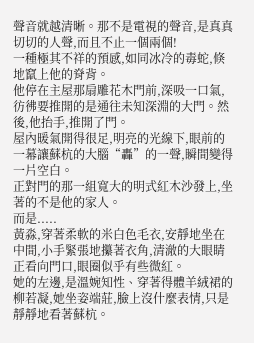聲音就越清晰。那不是電視的聲音,是真真切切的人聲,而且不止一個兩個!
一種極其不祥的預感,如同冰冷的毒蛇,倏地竄上他的脊背。
他停在主屋那扇雕花木門前,深吸一口氣,彷彿要推開的是通往未知深淵的大門。然後,他抬手,推開了門。
屋內暖氣開得很足,明亮的光線下,眼前的一幕讓蘇杭的大腦“轟”的一聲,瞬間變得一片空白。
正對門的那一組寬大的明式紅木沙發上,坐著的不是他的家人。
而是.....
黃淼,穿著柔軟的米白色毛衣,安靜地坐在中間,小手緊張地攥著衣角,清澈的大眼睛正看向門口,眼圈似乎有些微紅。
她的左邊,是溫婉知性、穿著得體羊絨裙的柳若凝,她坐姿端莊,臉上沒什麼表情,只是靜靜地看著蘇杭。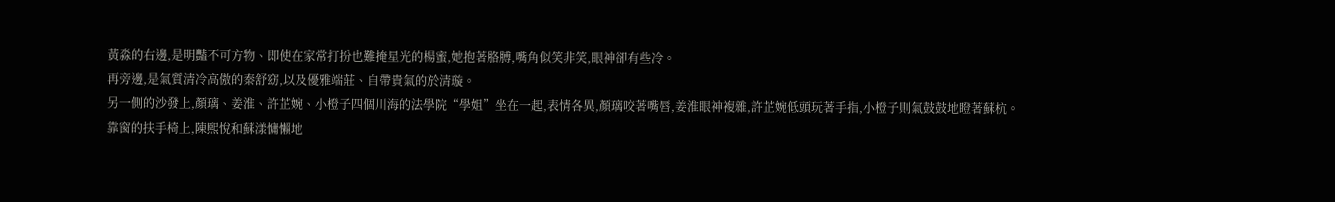黃淼的右邊,是明豔不可方物、即使在家常打扮也難掩星光的楊蜜,她抱著胳膊,嘴角似笑非笑,眼神卻有些冷。
再旁邊,是氣質清冷高傲的秦舒窈,以及優雅端莊、自帶貴氣的於清璇。
另一側的沙發上,顏璃、姜淮、許芷婉、小橙子四個川海的法學院“學姐”坐在一起,表情各異,顏璃咬著嘴唇,姜淮眼神複雜,許芷婉低頭玩著手指,小橙子則氣鼓鼓地瞪著蘇杭。
靠窗的扶手椅上,陳熙悅和蘇漾慵懶地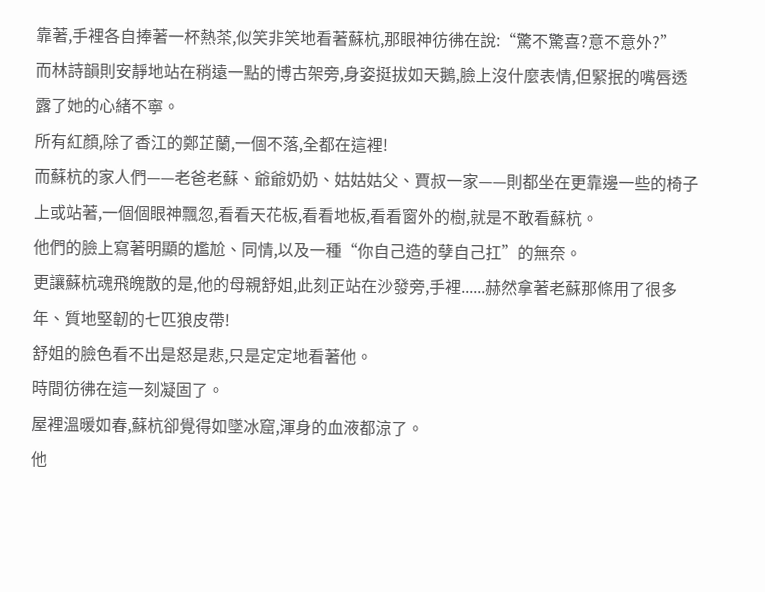靠著,手裡各自捧著一杯熱茶,似笑非笑地看著蘇杭,那眼神彷彿在說:“驚不驚喜?意不意外?”
而林詩韻則安靜地站在稍遠一點的博古架旁,身姿挺拔如天鵝,臉上沒什麼表情,但緊抿的嘴唇透露了她的心緒不寧。
所有紅顏,除了香江的鄭芷蘭,一個不落,全都在這裡!
而蘇杭的家人們——老爸老蘇、爺爺奶奶、姑姑姑父、賈叔一家——則都坐在更靠邊一些的椅子上或站著,一個個眼神飄忽,看看天花板,看看地板,看看窗外的樹,就是不敢看蘇杭。
他們的臉上寫著明顯的尷尬、同情,以及一種“你自己造的孽自己扛”的無奈。
更讓蘇杭魂飛魄散的是,他的母親舒姐,此刻正站在沙發旁,手裡......赫然拿著老蘇那條用了很多年、質地堅韌的七匹狼皮帶!
舒姐的臉色看不出是怒是悲,只是定定地看著他。
時間彷彿在這一刻凝固了。
屋裡溫暖如春,蘇杭卻覺得如墜冰窟,渾身的血液都涼了。
他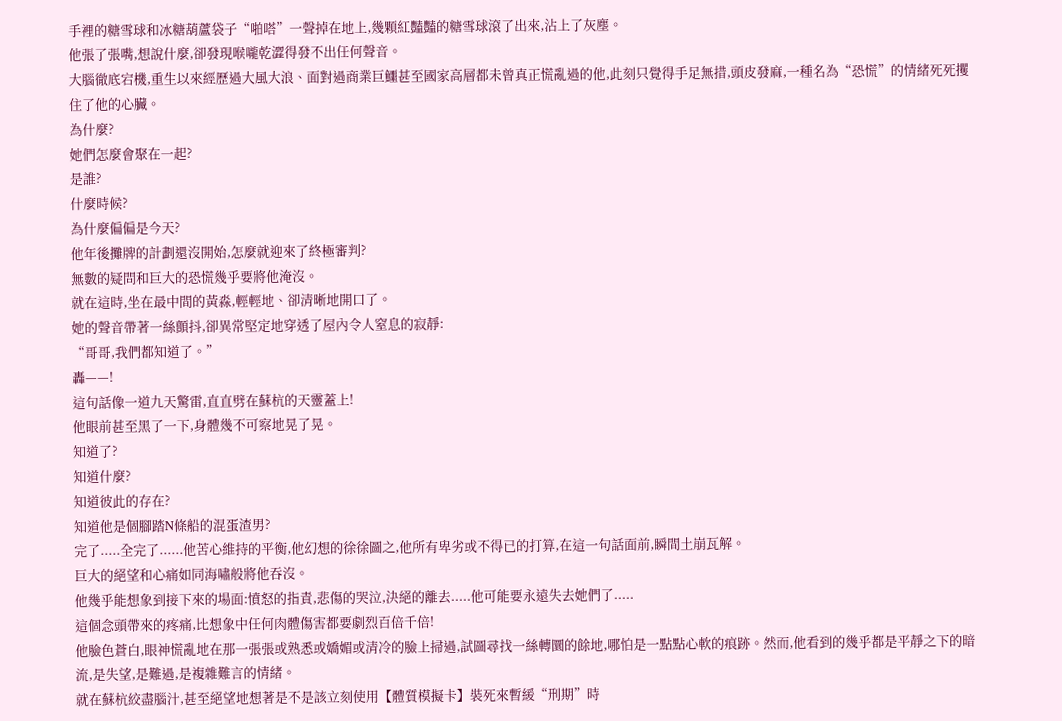手裡的糖雪球和冰糖葫蘆袋子“啪嗒”一聲掉在地上,幾顆紅豔豔的糖雪球滾了出來,沾上了灰塵。
他張了張嘴,想說什麼,卻發現喉嚨乾澀得發不出任何聲音。
大腦徹底宕機,重生以來經歷過大風大浪、面對過商業巨鱷甚至國家高層都未曾真正慌亂過的他,此刻只覺得手足無措,頭皮發麻,一種名為“恐慌”的情緒死死攫住了他的心臟。
為什麼?
她們怎麼會聚在一起?
是誰?
什麼時候?
為什麼偏偏是今天?
他年後攤牌的計劃還沒開始,怎麼就迎來了終極審判?
無數的疑問和巨大的恐慌幾乎要將他淹沒。
就在這時,坐在最中間的黃淼,輕輕地、卻清晰地開口了。
她的聲音帶著一絲顫抖,卻異常堅定地穿透了屋內令人窒息的寂靜:
“哥哥,我們都知道了。”
轟——!
這句話像一道九天驚雷,直直劈在蘇杭的天靈蓋上!
他眼前甚至黑了一下,身體幾不可察地晃了晃。
知道了?
知道什麼?
知道彼此的存在?
知道他是個腳踏N條船的混蛋渣男?
完了.....全完了......他苦心維持的平衡,他幻想的徐徐圖之,他所有卑劣或不得已的打算,在這一句話面前,瞬間土崩瓦解。
巨大的絕望和心痛如同海嘯般將他吞沒。
他幾乎能想象到接下來的場面:憤怒的指責,悲傷的哭泣,決絕的離去.....他可能要永遠失去她們了.....
這個念頭帶來的疼痛,比想象中任何肉體傷害都要劇烈百倍千倍!
他臉色蒼白,眼神慌亂地在那一張張或熟悉或嬌媚或清冷的臉上掃過,試圖尋找一絲轉圜的餘地,哪怕是一點點心軟的痕跡。然而,他看到的幾乎都是平靜之下的暗流,是失望,是難過,是複雜難言的情緒。
就在蘇杭絞盡腦汁,甚至絕望地想著是不是該立刻使用【體質模擬卡】裝死來暫緩“刑期”時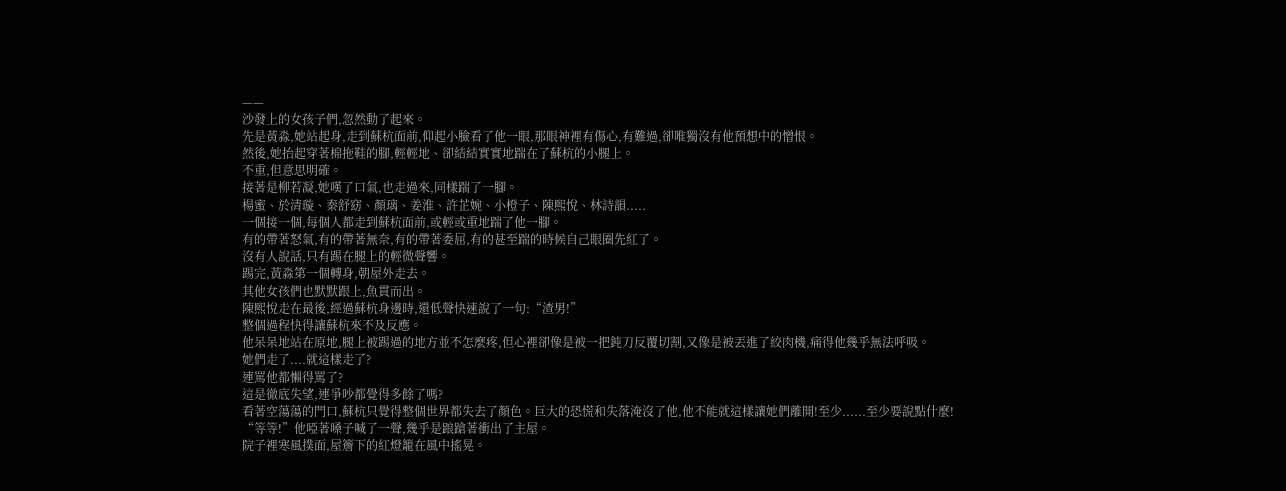——
沙發上的女孩子們,忽然動了起來。
先是黃淼,她站起身,走到蘇杭面前,仰起小臉看了他一眼,那眼神裡有傷心,有難過,卻唯獨沒有他預想中的憎恨。
然後,她抬起穿著棉拖鞋的腳,輕輕地、卻結結實實地踹在了蘇杭的小腿上。
不重,但意思明確。
接著是柳若凝,她嘆了口氣,也走過來,同樣踹了一腳。
楊蜜、於清璇、秦舒窈、顏璃、姜淮、許芷婉、小橙子、陳熙悅、林詩韻.....
一個接一個,每個人都走到蘇杭面前,或輕或重地踹了他一腳。
有的帶著怒氣,有的帶著無奈,有的帶著委屈,有的甚至踹的時候自己眼圈先紅了。
沒有人說話,只有踢在腿上的輕微聲響。
踢完,黃淼第一個轉身,朝屋外走去。
其他女孩們也默默跟上,魚貫而出。
陳熙悅走在最後,經過蘇杭身邊時,還低聲快速說了一句:“渣男!”
整個過程快得讓蘇杭來不及反應。
他呆呆地站在原地,腿上被踢過的地方並不怎麼疼,但心裡卻像是被一把鈍刀反覆切割,又像是被丟進了絞肉機,痛得他幾乎無法呼吸。
她們走了....就這樣走了?
連罵他都懶得罵了?
這是徹底失望,連爭吵都覺得多餘了嗎?
看著空蕩蕩的門口,蘇杭只覺得整個世界都失去了顏色。巨大的恐慌和失落淹沒了他,他不能就這樣讓她們離開!至少......至少要說點什麼!
“等等!”他啞著嗓子喊了一聲,幾乎是踉蹌著衝出了主屋。
院子裡寒風撲面,屋簷下的紅燈籠在風中搖晃。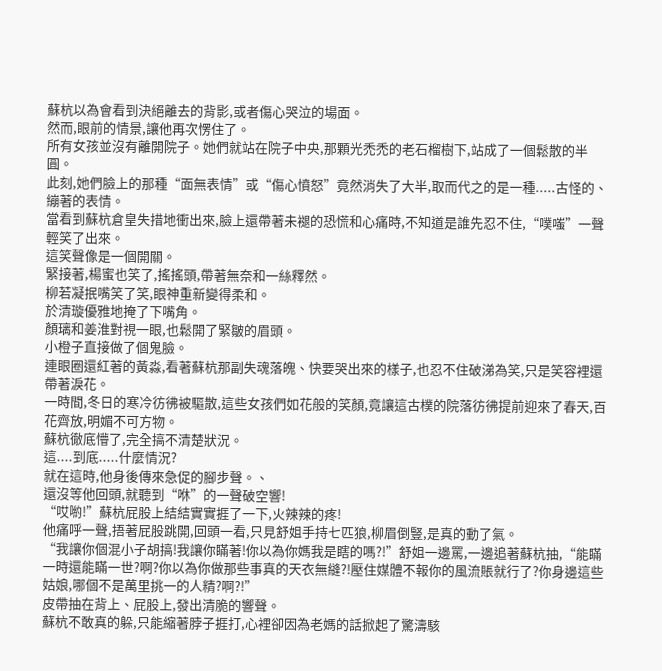蘇杭以為會看到決絕離去的背影,或者傷心哭泣的場面。
然而,眼前的情景,讓他再次愣住了。
所有女孩並沒有離開院子。她們就站在院子中央,那顆光禿禿的老石榴樹下,站成了一個鬆散的半圓。
此刻,她們臉上的那種“面無表情”或“傷心憤怒”竟然消失了大半,取而代之的是一種.....古怪的、繃著的表情。
當看到蘇杭倉皇失措地衝出來,臉上還帶著未褪的恐慌和心痛時,不知道是誰先忍不住,“噗嗤”一聲輕笑了出來。
這笑聲像是一個開關。
緊接著,楊蜜也笑了,搖搖頭,帶著無奈和一絲釋然。
柳若凝抿嘴笑了笑,眼神重新變得柔和。
於清璇優雅地掩了下嘴角。
顏璃和姜淮對視一眼,也鬆開了緊皺的眉頭。
小橙子直接做了個鬼臉。
連眼圈還紅著的黃淼,看著蘇杭那副失魂落魄、快要哭出來的樣子,也忍不住破涕為笑,只是笑容裡還帶著淚花。
一時間,冬日的寒冷彷彿被驅散,這些女孩們如花般的笑顏,竟讓這古樸的院落彷彿提前迎來了春天,百花齊放,明媚不可方物。
蘇杭徹底懵了,完全搞不清楚狀況。
這....到底.....什麼情況?
就在這時,他身後傳來急促的腳步聲。、
還沒等他回頭,就聽到“咻”的一聲破空響!
“哎喲!”蘇杭屁股上結結實實捱了一下,火辣辣的疼!
他痛呼一聲,捂著屁股跳開,回頭一看,只見舒姐手持七匹狼,柳眉倒豎,是真的動了氣。
“我讓你個混小子胡搞!我讓你瞞著!你以為你媽我是瞎的嗎?!”舒姐一邊罵,一邊追著蘇杭抽,“能瞞一時還能瞞一世?啊?你以為你做那些事真的天衣無縫?!壓住媒體不報你的風流賬就行了?你身邊這些姑娘,哪個不是萬里挑一的人精?啊?!”
皮帶抽在背上、屁股上,發出清脆的響聲。
蘇杭不敢真的躲,只能縮著脖子捱打,心裡卻因為老媽的話掀起了驚濤駭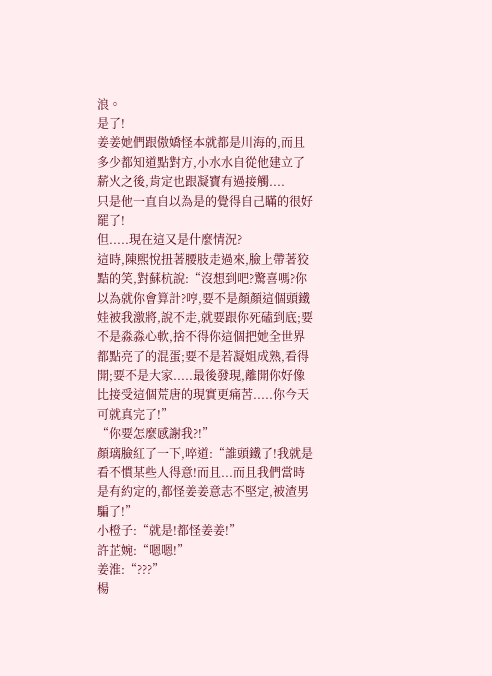浪。
是了!
姜姜她們跟傲嬌怪本就都是川海的,而且多少都知道點對方,小水水自從他建立了薪火之後,肯定也跟凝寶有過接觸....
只是他一直自以為是的覺得自己瞞的很好罷了!
但.....現在這又是什麼情況?
這時,陳熙悅扭著腰肢走過來,臉上帶著狡黠的笑,對蘇杭說:“沒想到吧?驚喜嗎?你以為就你會算計?哼,要不是顏顏這個頭鐵娃被我激將,說不走,就要跟你死磕到底;要不是淼淼心軟,捨不得你這個把她全世界都點亮了的混蛋;要不是若凝姐成熟,看得開;要不是大家.....最後發現,離開你好像比接受這個荒唐的現實更痛苦.....你今天可就真完了!”
“你要怎麼感謝我?!”
顏璃臉紅了一下,啐道:“誰頭鐵了!我就是看不慣某些人得意!而且...而且我們當時是有約定的,都怪姜姜意志不堅定,被渣男騙了!”
小橙子:“就是!都怪姜姜!”
許芷婉:“嗯嗯!”
姜淮:“???”
楊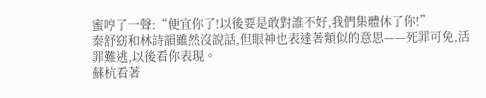蜜哼了一聲:“便宜你了!以後要是敢對誰不好,我們集體休了你!”
秦舒窈和林詩韻雖然沒說話,但眼神也表達著類似的意思——死罪可免,活罪難逃,以後看你表現。
蘇杭看著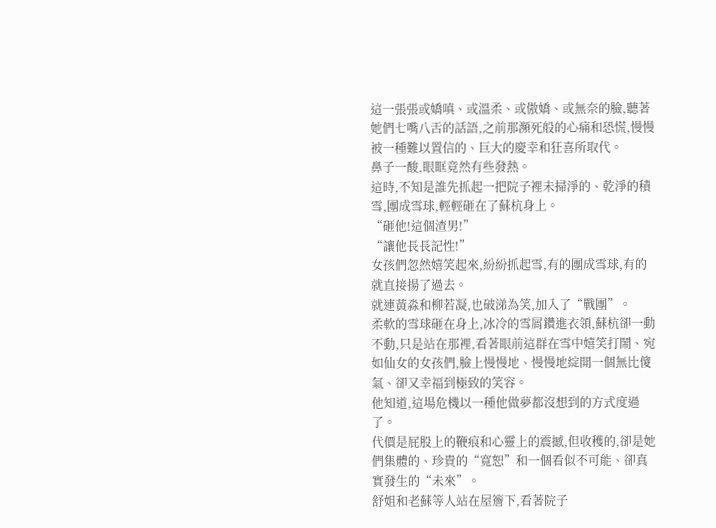這一張張或嬌嗔、或溫柔、或傲嬌、或無奈的臉,聽著她們七嘴八舌的話語,之前那瀕死般的心痛和恐慌,慢慢被一種難以置信的、巨大的慶幸和狂喜所取代。
鼻子一酸,眼眶竟然有些發熱。
這時,不知是誰先抓起一把院子裡未掃淨的、乾淨的積雪,團成雪球,輕輕砸在了蘇杭身上。
“砸他!這個渣男!”
“讓他長長記性!”
女孩們忽然嬉笑起來,紛紛抓起雪,有的團成雪球,有的就直接揚了過去。
就連黃淼和柳若凝,也破涕為笑,加入了“戰團”。
柔軟的雪球砸在身上,冰冷的雪屑鑽進衣領,蘇杭卻一動不動,只是站在那裡,看著眼前這群在雪中嬉笑打鬧、宛如仙女的女孩們,臉上慢慢地、慢慢地綻開一個無比傻氣、卻又幸福到極致的笑容。
他知道,這場危機以一種他做夢都沒想到的方式度過了。
代價是屁股上的鞭痕和心靈上的震撼,但收穫的,卻是她們集體的、珍貴的“寬恕”和一個看似不可能、卻真實發生的“未來”。
舒姐和老蘇等人站在屋簷下,看著院子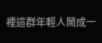裡這群年輕人鬧成一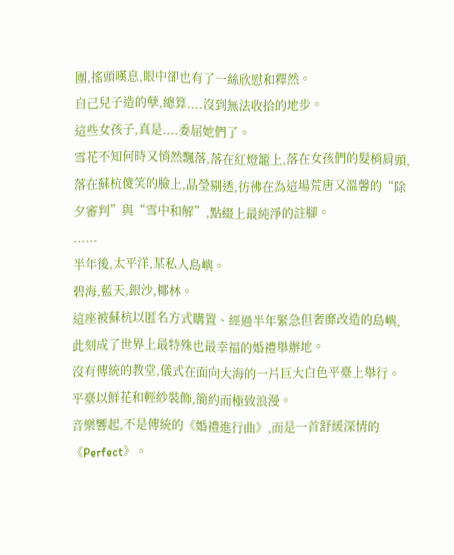團,搖頭嘆息,眼中卻也有了一絲欣慰和釋然。
自己兒子造的孽,總算....沒到無法收拾的地步。
這些女孩子,真是....委屈她們了。
雪花不知何時又悄然飄落,落在紅燈籠上,落在女孩們的髮梢肩頭,落在蘇杭傻笑的臉上,晶瑩剔透,彷彿在為這場荒唐又溫馨的“除夕審判”與“雪中和解”,點綴上最純淨的註腳。
......
半年後,太平洋,某私人島嶼。
碧海,藍天,銀沙,椰林。
這座被蘇杭以匿名方式購置、經過半年緊急但奢靡改造的島嶼,此刻成了世界上最特殊也最幸福的婚禮舉辦地。
沒有傳統的教堂,儀式在面向大海的一片巨大白色平臺上舉行。
平臺以鮮花和輕紗裝飾,簡約而極致浪漫。
音樂響起,不是傳統的《婚禮進行曲》,而是一首舒緩深情的《Perfect》。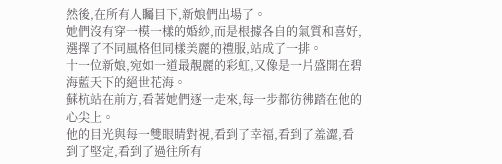然後,在所有人矚目下,新娘們出場了。
她們沒有穿一模一樣的婚紗,而是根據各自的氣質和喜好,選擇了不同風格但同樣美麗的禮服,站成了一排。
十一位新娘,宛如一道最靚麗的彩虹,又像是一片盛開在碧海藍天下的絕世花海。
蘇杭站在前方,看著她們逐一走來,每一步都彷彿踏在他的心尖上。
他的目光與每一雙眼睛對視,看到了幸福,看到了羞澀,看到了堅定,看到了過往所有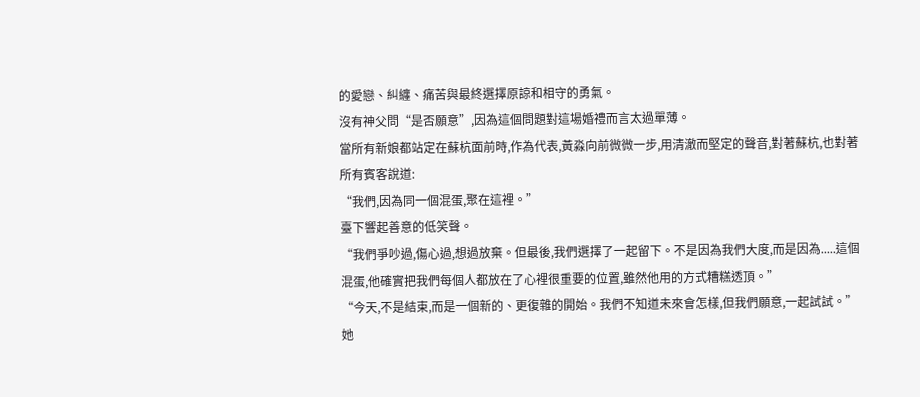的愛戀、糾纏、痛苦與最終選擇原諒和相守的勇氣。
沒有神父問“是否願意”,因為這個問題對這場婚禮而言太過單薄。
當所有新娘都站定在蘇杭面前時,作為代表,黃淼向前微微一步,用清澈而堅定的聲音,對著蘇杭,也對著所有賓客說道:
“我們,因為同一個混蛋,聚在這裡。”
臺下響起善意的低笑聲。
“我們爭吵過,傷心過,想過放棄。但最後,我們選擇了一起留下。不是因為我們大度,而是因為.....這個混蛋,他確實把我們每個人都放在了心裡很重要的位置,雖然他用的方式糟糕透頂。”
“今天,不是結束,而是一個新的、更復雜的開始。我們不知道未來會怎樣,但我們願意,一起試試。”
她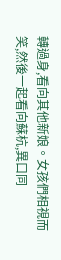轉過身,看向其他新娘。女孩們相視而笑,然後一起看向蘇杭,異口同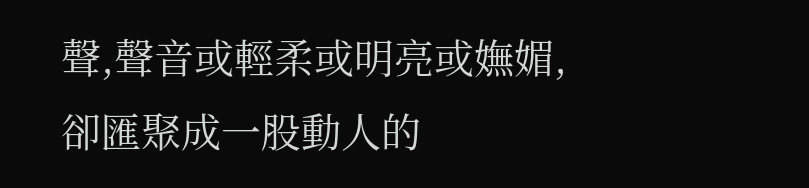聲,聲音或輕柔或明亮或嫵媚,卻匯聚成一股動人的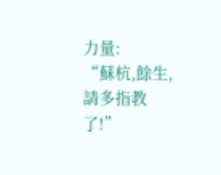力量:
“蘇杭,餘生,請多指教了!”